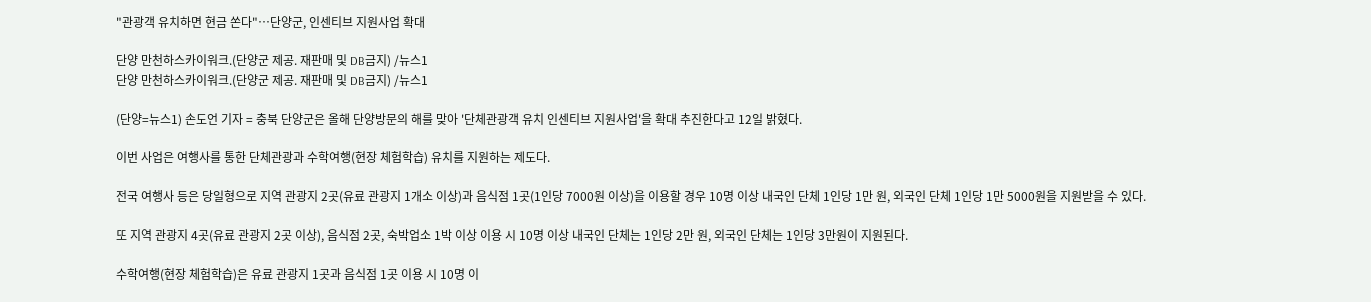"관광객 유치하면 현금 쏜다"…단양군, 인센티브 지원사업 확대

단양 만천하스카이워크.(단양군 제공. 재판매 및 DB금지) /뉴스1
단양 만천하스카이워크.(단양군 제공. 재판매 및 DB금지) /뉴스1

(단양=뉴스1) 손도언 기자 = 충북 단양군은 올해 단양방문의 해를 맞아 '단체관광객 유치 인센티브 지원사업'을 확대 추진한다고 12일 밝혔다.

이번 사업은 여행사를 통한 단체관광과 수학여행(현장 체험학습) 유치를 지원하는 제도다.

전국 여행사 등은 당일형으로 지역 관광지 2곳(유료 관광지 1개소 이상)과 음식점 1곳(1인당 7000원 이상)을 이용할 경우 10명 이상 내국인 단체 1인당 1만 원, 외국인 단체 1인당 1만 5000원을 지원받을 수 있다.

또 지역 관광지 4곳(유료 관광지 2곳 이상), 음식점 2곳, 숙박업소 1박 이상 이용 시 10명 이상 내국인 단체는 1인당 2만 원, 외국인 단체는 1인당 3만원이 지원된다.

수학여행(현장 체험학습)은 유료 관광지 1곳과 음식점 1곳 이용 시 10명 이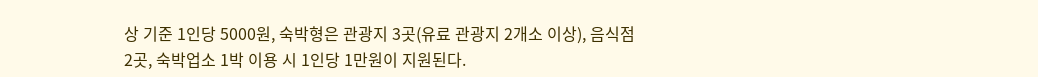상 기준 1인당 5000원, 숙박형은 관광지 3곳(유료 관광지 2개소 이상), 음식점 2곳, 숙박업소 1박 이용 시 1인당 1만원이 지원된다.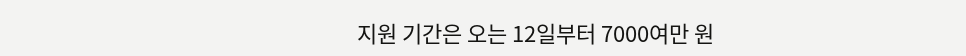지원 기간은 오는 12일부터 7000여만 원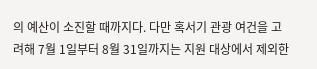의 예산이 소진할 때까지다. 다만 혹서기 관광 여건을 고려해 7월 1일부터 8월 31일까지는 지원 대상에서 제외한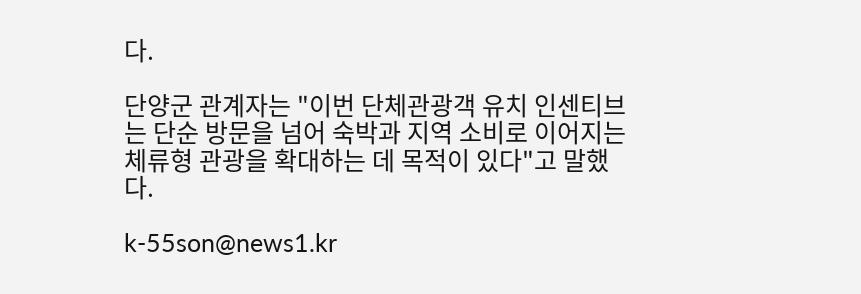다.

단양군 관계자는 "이번 단체관광객 유치 인센티브는 단순 방문을 넘어 숙박과 지역 소비로 이어지는 체류형 관광을 확대하는 데 목적이 있다"고 말했다.

k-55son@news1.kr